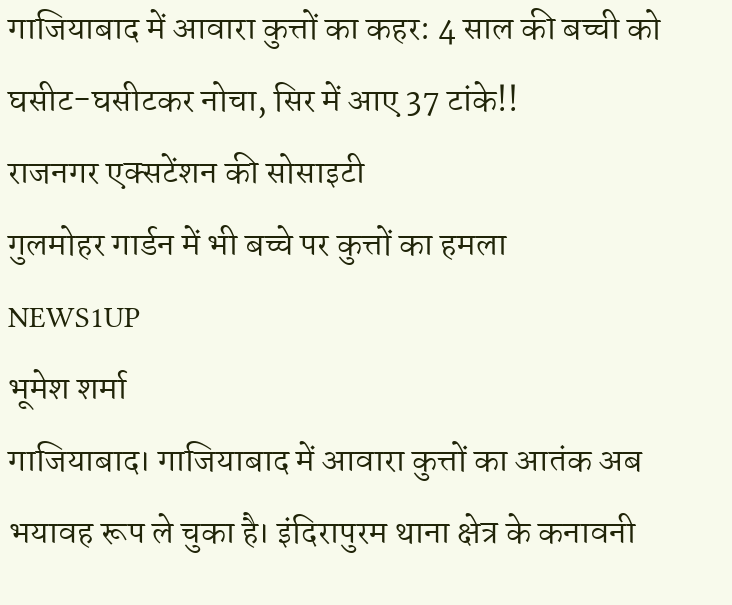गाजियाबाद में आवारा कुत्तों का कहर: 4 साल की बच्ची को घसीट-घसीटकर नोचा, सिर में आए 37 टांके!!
राजनगर एक्सटेंशन की सोसाइटी
गुलमोहर गार्डन में भी बच्चे पर कुत्तों का हमला
NEWS1UP
भूमेश शर्मा
गाजियाबाद। गाजियाबाद में आवारा कुत्तों का आतंक अब भयावह रूप ले चुका है। इंदिरापुरम थाना क्षेत्र के कनावनी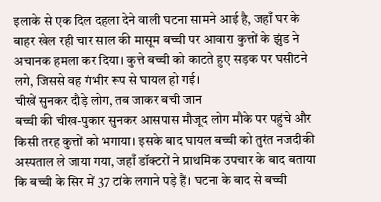इलाके से एक दिल दहला देने वाली घटना सामने आई है, जहाँ घर के बाहर खेल रही चार साल की मासूम बच्ची पर आवारा कुत्तों के झुंड ने अचानक हमला कर दिया। कुत्ते बच्ची को काटते हुए सड़क पर घसीटने लगे, जिससे वह गंभीर रूप से घायल हो गई।
चीखें सुनकर दौड़े लोग, तब जाकर बची जान
बच्ची की चीख-पुकार सुनकर आसपास मौजूद लोग मौके पर पहुंचे और किसी तरह कुत्तों को भगाया। इसके बाद घायल बच्ची को तुरंत नजदीकी अस्पताल ले जाया गया, जहाँ डॉक्टरों ने प्राथमिक उपचार के बाद बताया कि बच्ची के सिर में 37 टांके लगाने पड़े हैं। घटना के बाद से बच्ची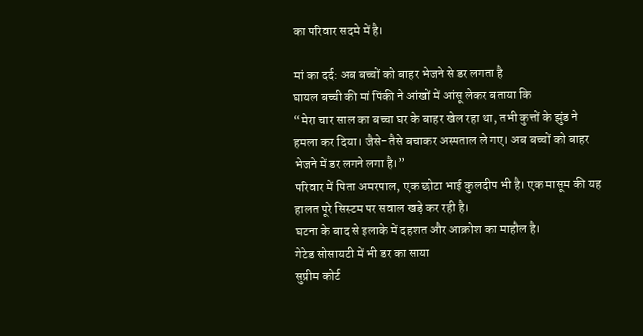का परिवार सदमे में है।

मां का दर्द: अब बच्चों को बाहर भेजने से डर लगता है
घायल बच्ची की मां पिंकी ने आंखों में आंसू लेकर बताया कि
“मेरा चार साल का बच्चा घर के बाहर खेल रहा था, तभी कुत्तों के झुंड ने हमला कर दिया। जैसे-तैसे बचाकर अस्पताल ले गए। अब बच्चों को बाहर भेजने में डर लगने लगा है।”
परिवार में पिता अमरपाल, एक छोटा भाई कुलदीप भी है। एक मासूम की यह हालत पूरे सिस्टम पर सवाल खड़े कर रही है।
घटना के बाद से इलाके में दहशत और आक्रोश का माहौल है।
गेटेड सोसायटी में भी डर का साया
सुप्रीम कोर्ट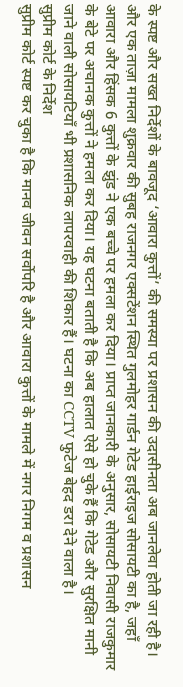के स्पष्ट और सख्त निर्देशों के बावजूद ‘आवारा कुत्तों’ की समस्या पर प्रशासन की उदासीनता अब जानलेवा होती जा रही है। और एक ताज़ा मामला शुक्रवार की सुबह राजनगर एक्सटेंशन स्थित गुलमोहर गार्डन गेटेड हाईराइज सोसायटी का है, जहाँ आवारा और हिंसक 6 कुत्तों के झुंड ने एक बच्चे पर हमला कर दिया। प्राप्त जानकारी के अनुसार, सोसायटी निवासी राजकुमार के बेटे पर अचानक कुत्तों ने हमला कर दिया। यह घटना बताती है कि अब हालात ऐसे हो चुके हैं कि गेटेड और सुरक्षित मानी जाने वाली सोसायटियाँ भी प्रशासनिक लापरवाही की शिकार हैं। घटना का CCTV फुटेज बेहद डरा देने वाला है।
सुप्रीम कोर्ट के निर्देश
सुप्रीम कोर्ट स्पष्ट कर चुका है कि मानव जीवन सर्वोपरि है और आवारा कुत्तों के मामले में नगर निगम व प्रशासन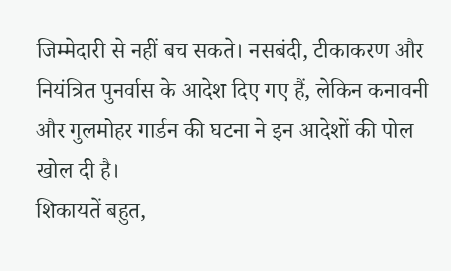जिम्मेदारी से नहीं बच सकते। नसबंदी, टीकाकरण और नियंत्रित पुनर्वास के आदेश दिए गए हैं, लेकिन कनावनी और गुलमोहर गार्डन की घटना ने इन आदेशों की पोल खोल दी है।
शिकायतें बहुत,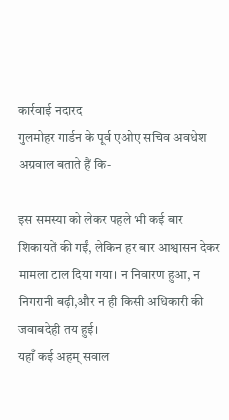कार्रवाई नदारद
गुलमोहर गार्डन के पूर्व एओए सचिव अवधेश अग्रवाल बताते हैं कि-

इस समस्या को लेकर पहले भी कई बार शिकायतें की गईं, लेकिन हर बार आश्वासन देकर मामला टाल दिया गया। न निवारण हुआ, न निगरानी बढ़ी,और न ही किसी अधिकारी की जवाबदेही तय हुई।
यहाँ कई अहम् सवाल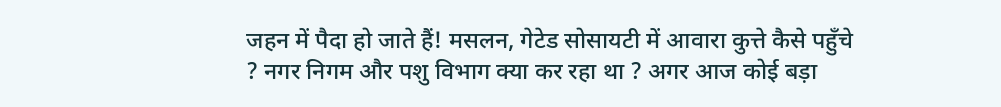जहन में पैदा हो जाते हैं! मसलन, गेटेड सोसायटी में आवारा कुत्ते कैसे पहुँचे ? नगर निगम और पशु विभाग क्या कर रहा था ? अगर आज कोई बड़ा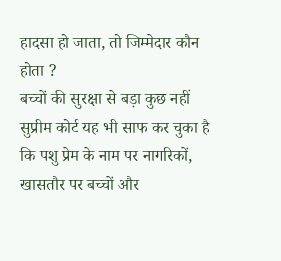हादसा हो जाता, तो जिम्मेदार कौन होता ?
बच्चों की सुरक्षा से बड़ा कुछ नहीं
सुप्रीम कोर्ट यह भी साफ कर चुका है कि पशु प्रेम के नाम पर नागरिकों, खासतौर पर बच्चों और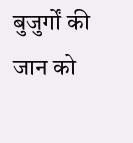बुजुर्गों की जान को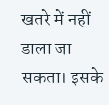खतरे में नहीं डाला जा सकता। इसके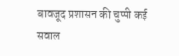बावजूद प्रशासन की चुप्पी कई सवाल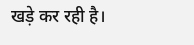खड़े कर रही है।